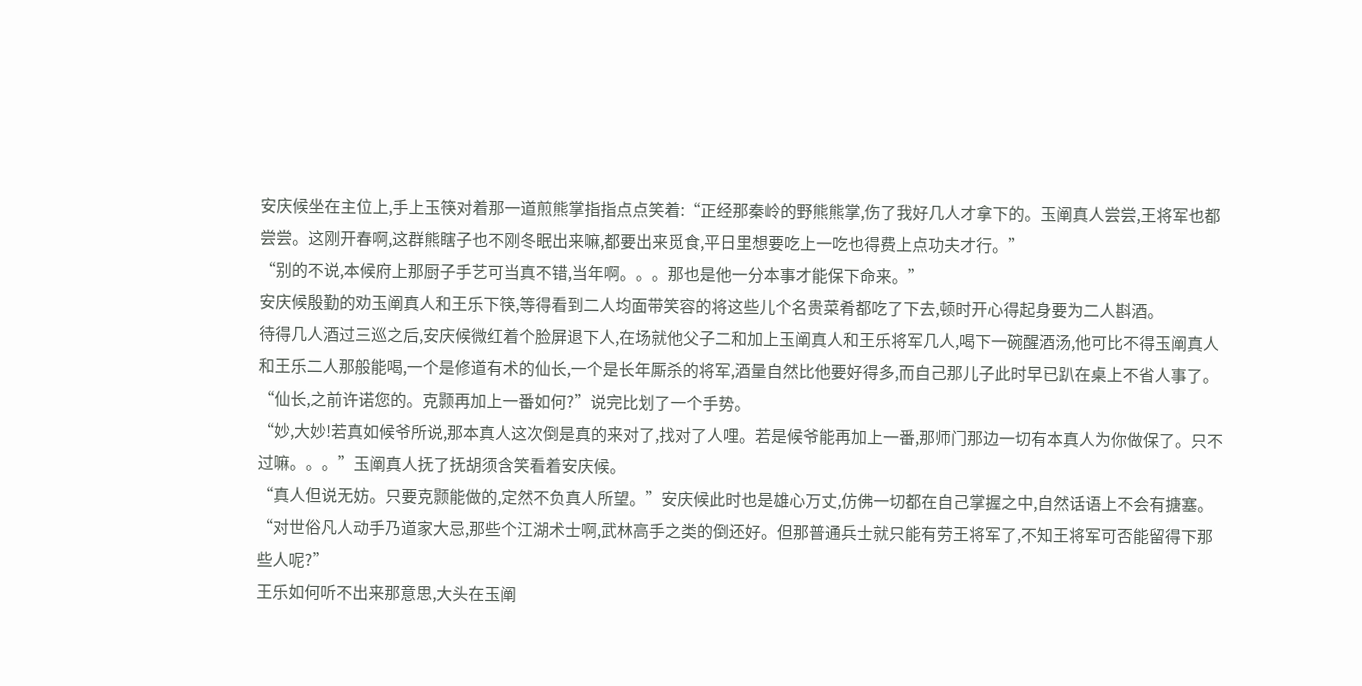安庆候坐在主位上,手上玉筷对着那一道煎熊掌指指点点笑着:“正经那秦岭的野熊熊掌,伤了我好几人才拿下的。玉阐真人尝尝,王将军也都尝尝。这刚开春啊,这群熊瞎子也不刚冬眠出来嘛,都要出来觅食,平日里想要吃上一吃也得费上点功夫才行。”
“别的不说,本候府上那厨子手艺可当真不错,当年啊。。。那也是他一分本事才能保下命来。”
安庆候殷勤的劝玉阐真人和王乐下筷,等得看到二人均面带笑容的将这些儿个名贵菜肴都吃了下去,顿时开心得起身要为二人斟酒。
待得几人酒过三巡之后,安庆候微红着个脸屏退下人,在场就他父子二和加上玉阐真人和王乐将军几人,喝下一碗醒酒汤,他可比不得玉阐真人和王乐二人那般能喝,一个是修道有术的仙长,一个是长年厮杀的将军,酒量自然比他要好得多,而自己那儿子此时早已趴在桌上不省人事了。
“仙长,之前许诺您的。克颢再加上一番如何?”说完比划了一个手势。
“妙,大妙!若真如候爷所说,那本真人这次倒是真的来对了,找对了人哩。若是候爷能再加上一番,那师门那边一切有本真人为你做保了。只不过嘛。。。”玉阐真人抚了抚胡须含笑看着安庆候。
“真人但说无妨。只要克颢能做的,定然不负真人所望。”安庆候此时也是雄心万丈,仿佛一切都在自己掌握之中,自然话语上不会有搪塞。
“对世俗凡人动手乃道家大忌,那些个江湖术士啊,武林高手之类的倒还好。但那普通兵士就只能有劳王将军了,不知王将军可否能留得下那些人呢?”
王乐如何听不出来那意思,大头在玉阐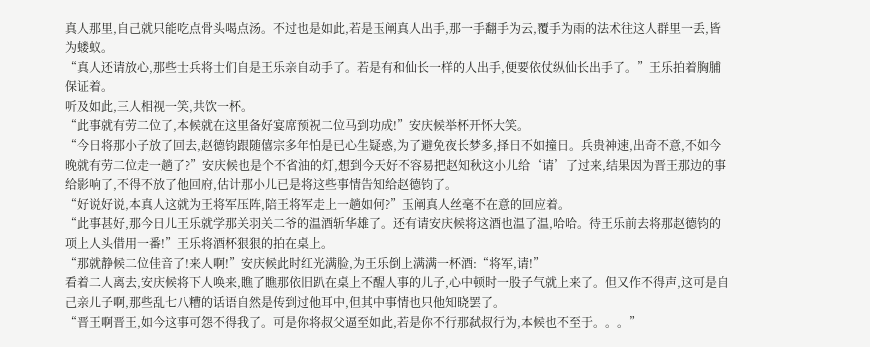真人那里,自己就只能吃点骨头喝点汤。不过也是如此,若是玉阐真人出手,那一手翻手为云,覆手为雨的法术往这人群里一丢,皆为蝼蚁。
“真人还请放心,那些士兵将士们自是王乐亲自动手了。若是有和仙长一样的人出手,便要依仗纵仙长出手了。”王乐拍着胸脯保证着。
听及如此,三人相视一笑,共饮一杯。
“此事就有劳二位了,本候就在这里备好宴席预祝二位马到功成!”安庆候举杯开怀大笑。
“今日将那小子放了回去,赵德钧跟随僖宗多年怕是已心生疑惑,为了避免夜长梦多,择日不如撞日。兵贵神速,出奇不意,不如今晚就有劳二位走一趟了?”安庆候也是个不省油的灯,想到今天好不容易把赵知秋这小儿给‘请’了过来,结果因为晋王那边的事给影响了,不得不放了他回府,估计那小儿已是将这些事情告知给赵德钧了。
“好说好说,本真人这就为王将军压阵,陪王将军走上一趟如何?”玉阐真人丝毫不在意的回应着。
“此事甚好,那今日儿王乐就学那关羽关二爷的温酒斩华雄了。还有请安庆候将这酒也温了温,哈哈。待王乐前去将那赵德钧的项上人头借用一番!”王乐将酒杯狠狠的拍在桌上。
“那就静候二位佳音了!来人啊!”安庆候此时红光满脸,为王乐倒上满满一杯酒:“将军,请!”
看着二人离去,安庆候将下人唤来,瞧了瞧那依旧趴在桌上不醒人事的儿子,心中顿时一股子气就上来了。但又作不得声,这可是自己亲儿子啊,那些乱七八糟的话语自然是传到过他耳中,但其中事情也只他知晓罢了。
“晋王啊晋王,如今这事可怨不得我了。可是你将叔父逼至如此,若是你不行那弑叔行为,本候也不至于。。。”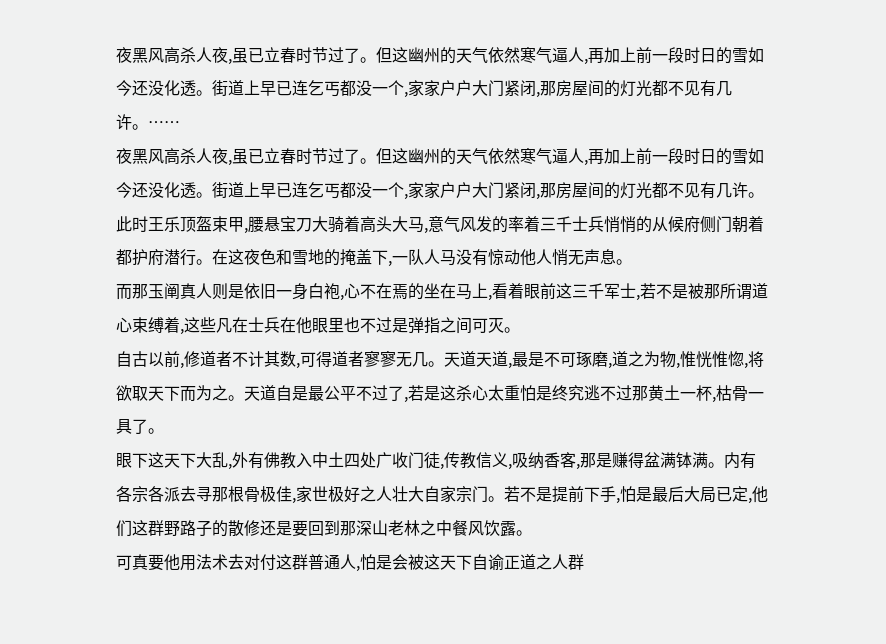夜黑风高杀人夜,虽已立春时节过了。但这幽州的天气依然寒气逼人,再加上前一段时日的雪如今还没化透。街道上早已连乞丐都没一个,家家户户大门紧闭,那房屋间的灯光都不见有几许。……
夜黑风高杀人夜,虽已立春时节过了。但这幽州的天气依然寒气逼人,再加上前一段时日的雪如今还没化透。街道上早已连乞丐都没一个,家家户户大门紧闭,那房屋间的灯光都不见有几许。
此时王乐顶盔束甲,腰悬宝刀大骑着高头大马,意气风发的率着三千士兵悄悄的从候府侧门朝着都护府潜行。在这夜色和雪地的掩盖下,一队人马没有惊动他人悄无声息。
而那玉阐真人则是依旧一身白袍,心不在焉的坐在马上,看着眼前这三千军士,若不是被那所谓道心束缚着,这些凡在士兵在他眼里也不过是弹指之间可灭。
自古以前,修道者不计其数,可得道者寥寥无几。天道天道,最是不可琢磨,道之为物,惟恍惟惚,将欲取天下而为之。天道自是最公平不过了,若是这杀心太重怕是终究逃不过那黄土一杯,枯骨一具了。
眼下这天下大乱,外有佛教入中土四处广收门徒,传教信义,吸纳香客,那是赚得盆满钵满。内有各宗各派去寻那根骨极佳,家世极好之人壮大自家宗门。若不是提前下手,怕是最后大局已定,他们这群野路子的散修还是要回到那深山老林之中餐风饮露。
可真要他用法术去对付这群普通人,怕是会被这天下自谕正道之人群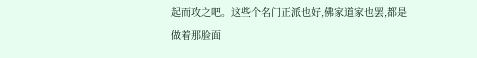起而攻之吧。这些个名门正派也好,佛家道家也罢,都是做着那脸面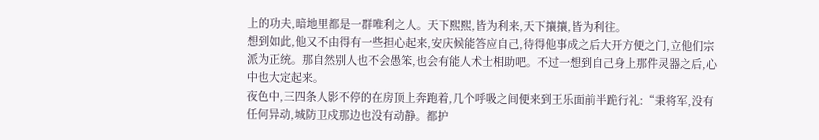上的功夫,暗地里都是一群唯利之人。天下熙熙,皆为利来,天下攘攘,皆为利往。
想到如此,他又不由得有一些担心起来,安庆候能答应自己,待得他事成之后大开方便之门,立他们宗派为正统。那自然别人也不会愚笨,也会有能人术士相助吧。不过一想到自己身上那件灵器之后,心中也大定起来。
夜色中,三四条人影不停的在房顶上奔跑着,几个呼吸之间便来到王乐面前半跪行礼:“秉将军,没有任何异动,城防卫戍那边也没有动静。都护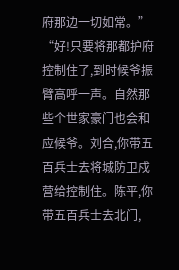府那边一切如常。”
“好!只要将那都护府控制住了,到时候爷振臂高呼一声。自然那些个世家豪门也会和应候爷。刘合,你带五百兵士去将城防卫戍营给控制住。陈平,你带五百兵士去北门,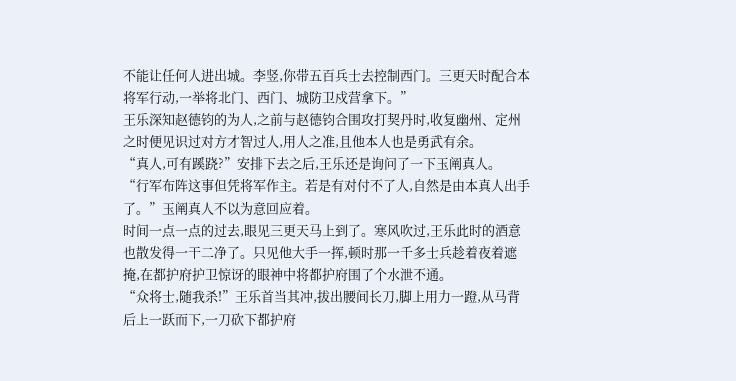不能让任何人进出城。李竖,你带五百兵士去控制西门。三更天时配合本将军行动,一举将北门、西门、城防卫戍营拿下。”
王乐深知赵德钧的为人,之前与赵德钧合围攻打契丹时,收复幽州、定州之时便见识过对方才智过人,用人之准,且他本人也是勇武有余。
“真人,可有蹊跷?”安排下去之后,王乐还是询问了一下玉阐真人。
“行军布阵这事但凭将军作主。若是有对付不了人,自然是由本真人出手了。”玉阐真人不以为意回应着。
时间一点一点的过去,眼见三更天马上到了。寒风吹过,王乐此时的酒意也散发得一干二净了。只见他大手一挥,顿时那一千多士兵趁着夜着遮掩,在都护府护卫惊讶的眼神中将都护府围了个水泄不通。
“众将士,随我杀!”王乐首当其冲,拔出腰间长刀,脚上用力一蹬,从马背后上一跃而下,一刀砍下都护府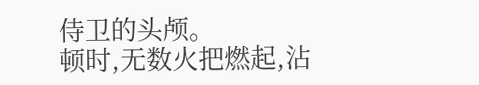侍卫的头颅。
顿时,无数火把燃起,沾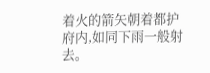着火的箭矢朝着都护府内,如同下雨一般射去。